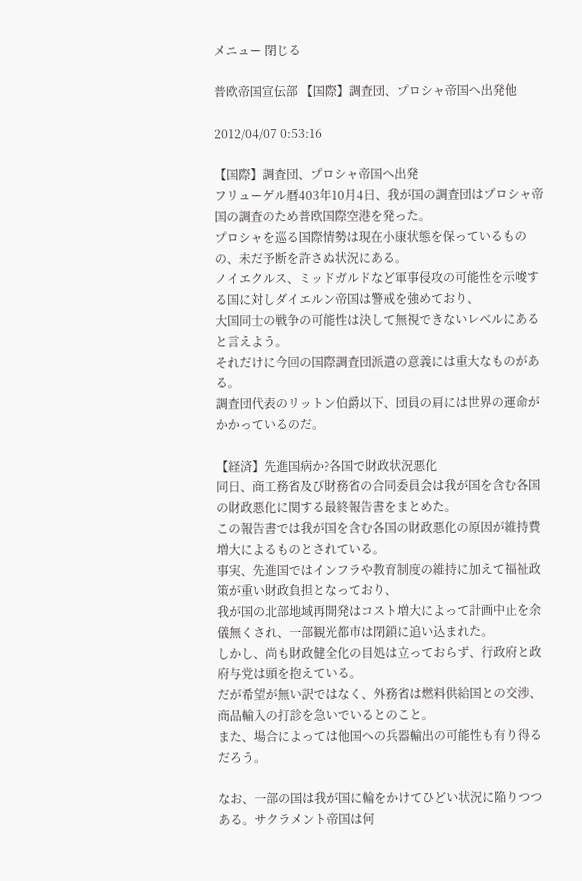メニュー 閉じる

普欧帝国宣伝部 【国際】調査団、プロシャ帝国へ出発他

2012/04/07 0:53:16

【国際】調査団、プロシャ帝国へ出発
フリューゲル暦403年10月4日、我が国の調査団はプロシャ帝国の調査のため普欧国際空港を発った。
プロシャを巡る国際情勢は現在小康状態を保っているものの、未だ予断を許さぬ状況にある。
ノイエクルス、ミッドガルドなど軍事侵攻の可能性を示唆する国に対しダイエルン帝国は警戒を強めており、
大国同士の戦争の可能性は決して無視できないレベルにあると言えよう。
それだけに今回の国際調査団派遣の意義には重大なものがある。
調査団代表のリットン伯爵以下、団員の肩には世界の運命がかかっているのだ。

【経済】先進国病か?各国で財政状況悪化
同日、商工務省及び財務省の合同委員会は我が国を含む各国の財政悪化に関する最終報告書をまとめた。
この報告書では我が国を含む各国の財政悪化の原因が維持費増大によるものとされている。
事実、先進国ではインフラや教育制度の維持に加えて福祉政策が重い財政負担となっており、
我が国の北部地域再開発はコスト増大によって計画中止を余儀無くされ、一部観光都市は閉鎖に追い込まれた。
しかし、尚も財政健全化の目処は立っておらず、行政府と政府与党は頭を抱えている。
だが希望が無い訳ではなく、外務省は燃料供給国との交渉、商品輸入の打診を急いでいるとのこと。
また、場合によっては他国への兵器輸出の可能性も有り得るだろう。

なお、一部の国は我が国に輪をかけてひどい状況に陥りつつある。サクラメント帝国は何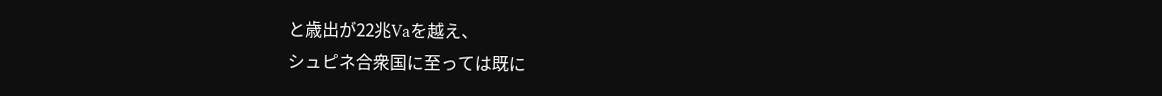と歳出が22兆Vaを越え、
シュピネ合衆国に至っては既に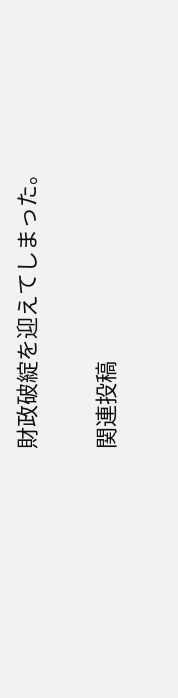財政破綻を迎えてしまった。

関連投稿